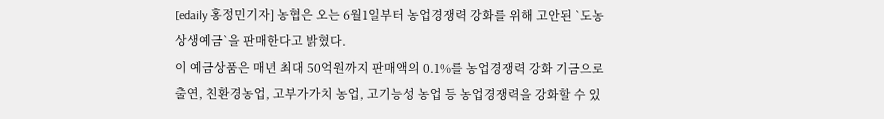[edaily 홍정민기자] 농협은 오는 6월1일부터 농업경쟁력 강화를 위해 고안된 `도농상생예금`을 판매한다고 밝혔다.
이 예금상품은 매년 최대 50억원까지 판매액의 0.1%를 농업경쟁력 강화 기금으로 출연, 친환경농업, 고부가가치 농업, 고기능성 농업 등 농업경쟁력을 강화할 수 있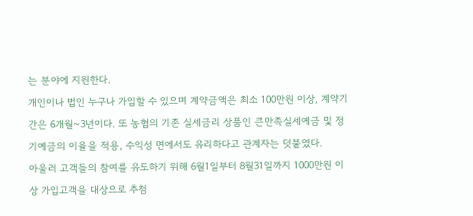는 분야에 지원한다.
개인이나 법인 누구나 가입할 수 있으며 계약금액은 최소 100만원 이상, 계약기간은 6개월~3년이다. 또 농협의 기존 실세금리 상품인 큰만족실세예금 및 정기예금의 이율을 적용, 수익성 면에서도 유리하다고 관계자는 덧붙였다.
아울러 고객들의 참여를 유도하기 위해 6월1일부터 8월31일까지 1000만원 이상 가입고객을 대상으로 추첨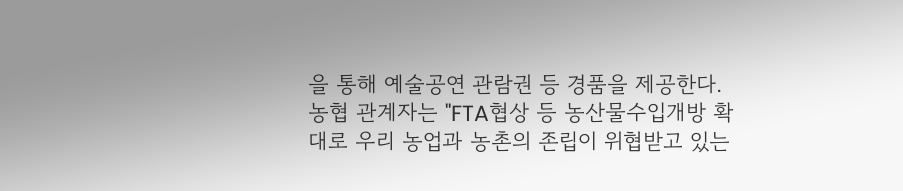을 통해 예술공연 관람권 등 경품을 제공한다.
농협 관계자는 "FTA협상 등 농산물수입개방 확대로 우리 농업과 농촌의 존립이 위협받고 있는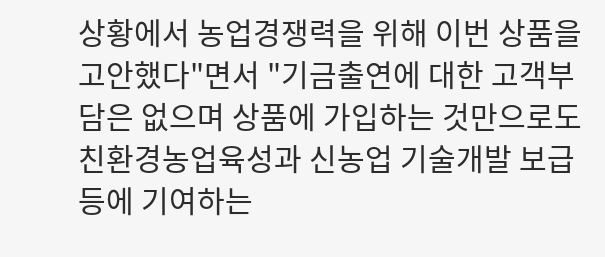상황에서 농업경쟁력을 위해 이번 상품을 고안했다"면서 "기금출연에 대한 고객부담은 없으며 상품에 가입하는 것만으로도 친환경농업육성과 신농업 기술개발 보급 등에 기여하는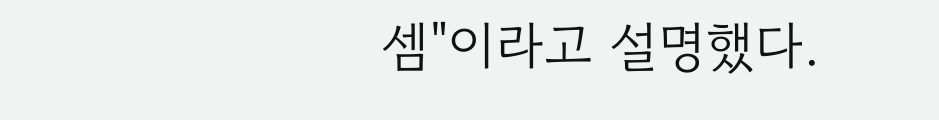셈"이라고 설명했다.